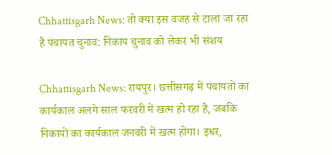Chhattisgarh News: तो क्या इस वजह से टाला जा रहा है पंचायत चुनाव: निकाय चुनाव को लेकर भी संशय

Chhattisgarh News: रायपुर। छत्तीसगढ़ में पंचायतों का कार्यकाल अलगे साल फरवरी में खत्म हो रहा है, जबकि निकायों का कार्यकाल जनवरी में खत्म होगा। इधर,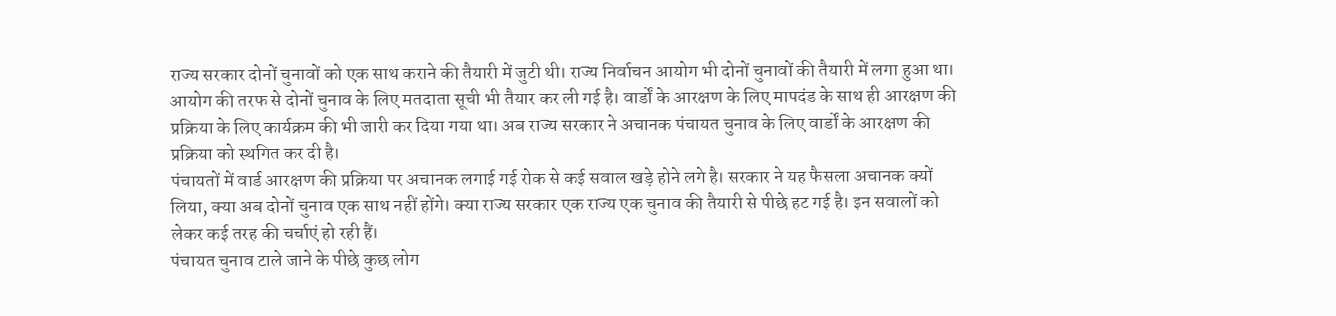राज्य सरकार दोनों चुनावों को एक साथ कराने की तैयारी में जुटी थी। राज्य निर्वाचन आयोग भी दोनों चुनावों की तैयारी में लगा हुआ था। आयोग की तरफ से दोनों चुनाव के लिए मतदाता सूची भी तैयार कर ली गई है। वार्डों के आरक्षण के लिए मापदंड के साथ ही आरक्षण की प्रक्रिया के लिए कार्यक्रम की भी जारी कर दिया गया था। अब राज्य सरकार ने अचानक पंचायत चुनाव के लिए वार्डों के आरक्षण की प्रक्रिया को स्थगित कर दी है।
पंचायतों में वार्ड आरक्षण की प्रक्रिया पर अचानक लगाई गई रोक से कई सवाल खड़े होने लगे है। सरकार ने यह फैसला अचानक क्यों लिया, क्या अब दोनों चुनाव एक साथ नहीं होंगे। क्या राज्य सरकार एक राज्य एक चुनाव की तैयारी से पीछे हट गई है। इन सवालों को लेकर कई तरह की चर्चाएं हो रही हैं।
पंचायत चुनाव टाले जाने के पीछे कुछ लोग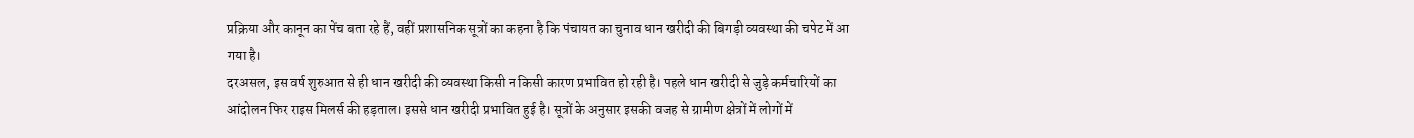प्रक्रिया और कानून का पेंच बता रहे हैं, वहीं प्रशासनिक सूत्रों का कहना है कि पंचायत का चुनाव धान खरीदी की बिगड़ी व्यवस्था की चपेट में आ गया है।
दरअसल, इस वर्ष शुरुआत से ही धान खरीदी की व्यवस्था किसी न किसी कारण प्रभावित हो रही है। पहले धान खरीदी से जुड़े कर्मचारियों का आंदोलन फिर राइस मिलर्स की हड़ताल। इससे धान खरीदी प्रभावित हुई है। सूत्रों के अनुसार इसकी वजह से ग्रामीण क्षेत्रों में लोगों में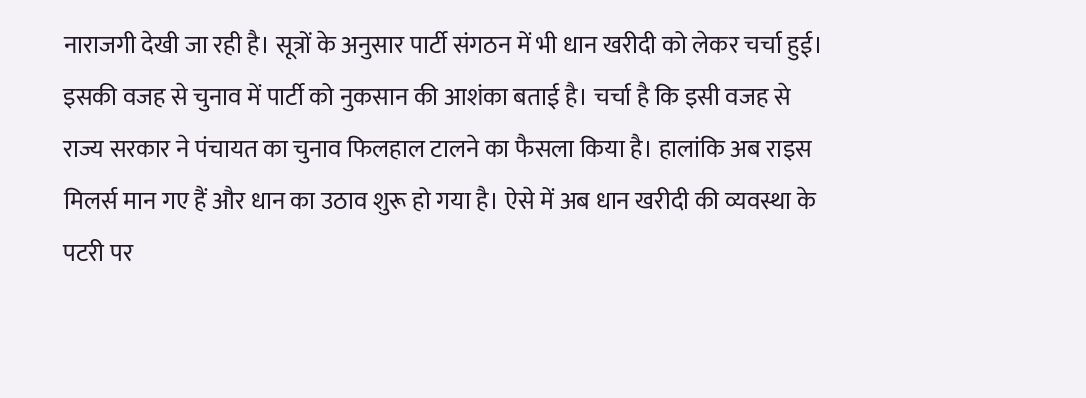नाराजगी देखी जा रही है। सूत्रों के अनुसार पार्टी संगठन में भी धान खरीदी को लेकर चर्चा हुई। इसकी वजह से चुनाव में पार्टी को नुकसान की आशंका बताई है। चर्चा है कि इसी वजह से राज्य सरकार ने पंचायत का चुनाव फिलहाल टालने का फैसला किया है। हालांकि अब राइस मिलर्स मान गए हैं और धान का उठाव शुरू हो गया है। ऐसे में अब धान खरीदी की व्यवस्था के पटरी पर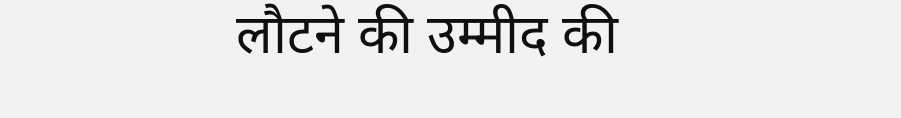लौटने की उम्मीद की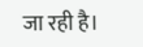जा रही है।